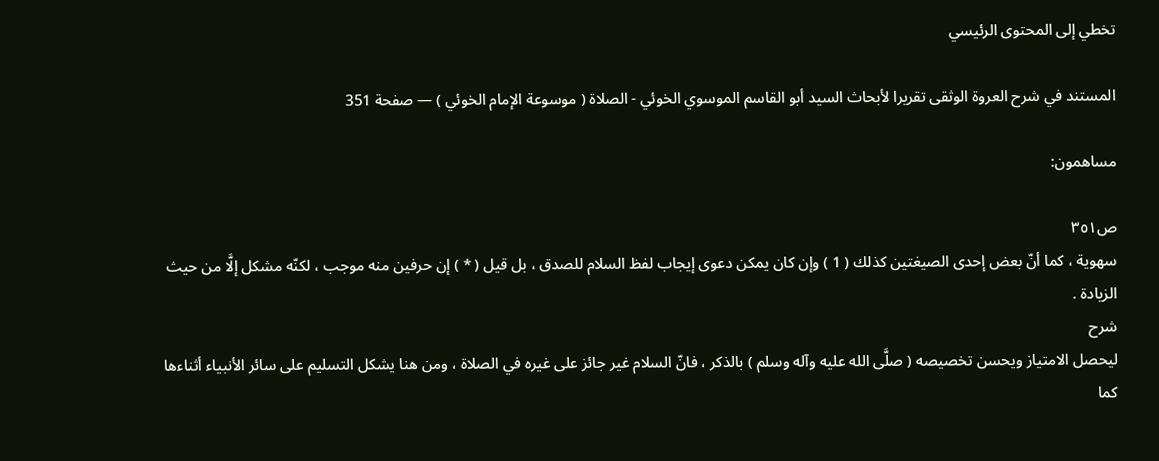تخطي إلى المحتوى الرئيسي

المستند في شرح العروة الوثقى تقريرا لأبحاث السيد أبو القاسم الموسوي الخوئي - الصلاة ( موسوعة الإمام الخوئي ) — صفحة 351

مساهمون:

ص٣٥١
سهوية ، كما أنّ بعض إحدى الصيغتين كذلك ( 1 ) وإن كان يمكن دعوى إيجاب لفظ السلام للصدق ، بل قيل ( * ) إن حرفين منه موجب ، لكنّه مشكل إلَّا من حيث الزيادة .
شرح
ليحصل الامتياز ويحسن تخصيصه ( صلَّى الله عليه وآله وسلم ) بالذكر ، فانّ السلام غير جائز على غيره في الصلاة ، ومن هنا يشكل التسليم على سائر الأنبياء أثناءها كما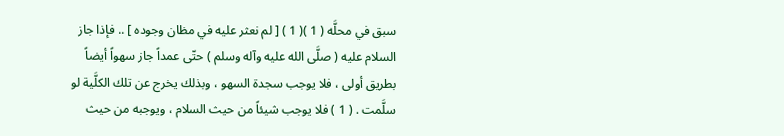سبق في محلَّه ( 1 )( 1 ) [ لم نعثر عليه في مظان وجوده ] .. فإذا جاز السلام عليه ( صلَّى الله عليه وآله وسلم ) حتّى عمداً جاز سهواً أيضاً بطريق أولى ، فلا يوجب سجدة السهو ، وبذلك يخرج عن تلك الكلَّية لو سلَّمت . ( 1 ) فلا يوجب شيئاً من حيث السلام ، ويوجبه من حيث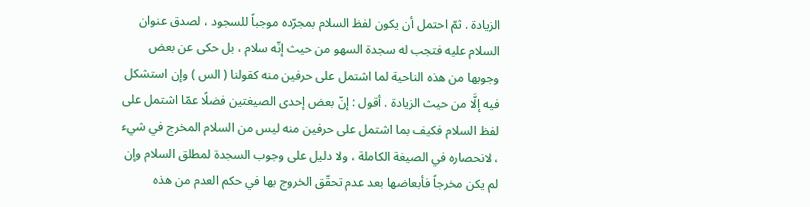الزيادة . ثمّ احتمل أن يكون لفظ السلام بمجرّده موجباً للسجود ، لصدق عنوان السلام عليه فتجب له سجدة السهو من حيث إنّه سلام ، بل حكى عن بعض وجوبها من هذه الناحية لما اشتمل على حرفين منه كقولنا ( الس ) وإن استشكل فيه إلَّا من حيث الزيادة . أقول : إنّ بعض إحدى الصيغتين فضلًا عمّا اشتمل على لفظ السلام فكيف بما اشتمل على حرفين منه ليس من السلام المخرج في شيء ، لانحصاره في الصيغة الكاملة ، ولا دليل على وجوب السجدة لمطلق السلام وإن لم يكن مخرجاً فأبعاضها بعد عدم تحقّق الخروج بها في حكم العدم من هذه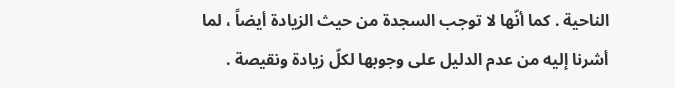الناحية . كما أنّها لا توجب السجدة من حيث الزيادة أيضاً ، لما أشرنا إليه من عدم الدليل على وجوبها لكلّ زيادة ونقيصة .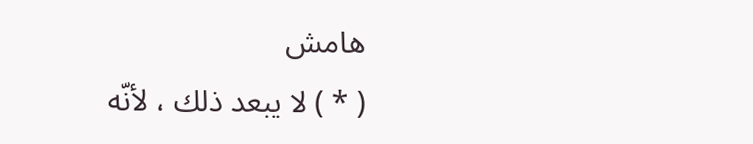هامش
( * ) لا يبعد ذلك ، لأنّه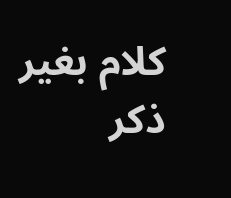كلام بغير ذكر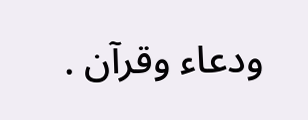ودعاء وقرآن .